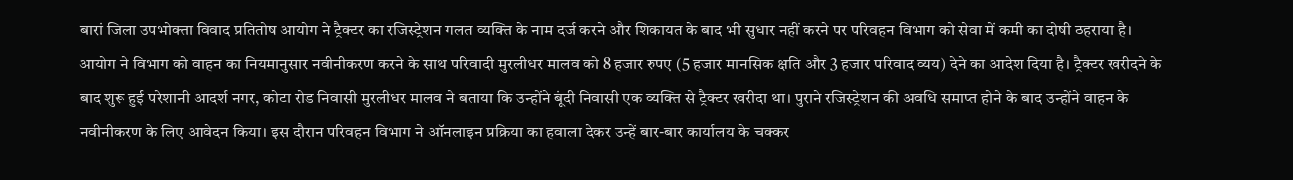बारां जिला उपभोक्ता विवाद प्रतितोष आयोग ने ट्रैक्टर का रजिस्ट्रेशन गलत व्यक्ति के नाम दर्ज करने और शिकायत के बाद भी सुधार नहीं करने पर परिवहन विभाग को सेवा में कमी का दोषी ठहराया है। आयोग ने विभाग को वाहन का नियमानुसार नवीनीकरण करने के साथ परिवादी मुरलीधर मालव को 8 हजार रुपए (5 हजार मानसिक क्षति और 3 हजार परिवाद व्यय) देने का आदेश दिया है। ट्रैक्टर खरीदने के बाद शुरू हुई परेशानी आदर्श नगर, कोटा रोड निवासी मुरलीधर मालव ने बताया कि उन्होंने बूंदी निवासी एक व्यक्ति से ट्रैक्टर खरीदा था। पुराने रजिस्ट्रेशन की अवधि समाप्त होने के बाद उन्होंने वाहन के नवीनीकरण के लिए आवेदन किया। इस दौरान परिवहन विभाग ने ऑनलाइन प्रक्रिया का हवाला देकर उन्हें बार-बार कार्यालय के चक्कर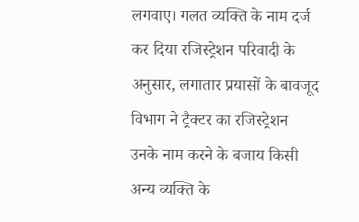लगवाए। गलत व्यक्ति के नाम दर्ज कर दिया रजिस्ट्रेशन परिवादी के अनुसार, लगातार प्रयासों के बावजूद विभाग ने ट्रैक्टर का रजिस्ट्रेशन उनके नाम करने के बजाय किसी अन्य व्यक्ति के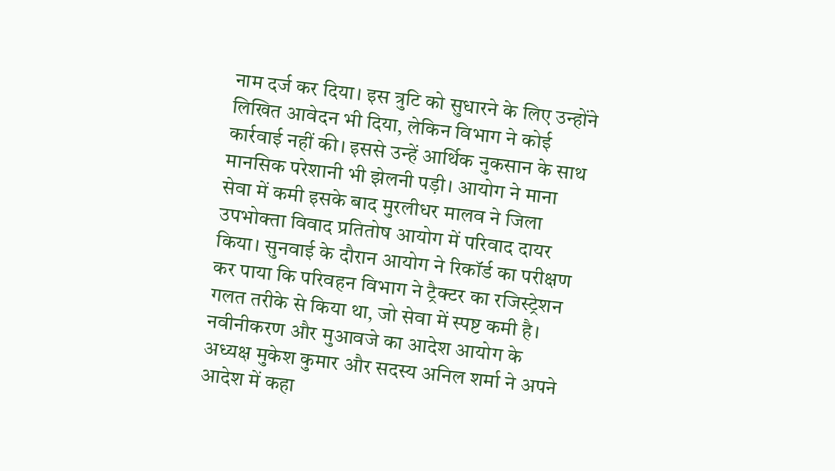नाम दर्ज कर दिया। इस त्रुटि को सुधारने के लिए उन्होंने लिखित आवेदन भी दिया, लेकिन विभाग ने कोई कार्रवाई नहीं की। इससे उन्हें आर्थिक नुकसान के साथ मानसिक परेशानी भी झेलनी पड़ी। आयोग ने माना सेवा में कमी इसके बाद मुरलीधर मालव ने जिला उपभोक्ता विवाद प्रतितोष आयोग में परिवाद दायर किया। सुनवाई के दौरान आयोग ने रिकॉर्ड का परीक्षण कर पाया कि परिवहन विभाग ने ट्रैक्टर का रजिस्ट्रेशन गलत तरीके से किया था, जो सेवा में स्पष्ट कमी है। नवीनीकरण और मुआवजे का आदेश आयोग के अध्यक्ष मुकेश कुमार और सदस्य अनिल शर्मा ने अपने आदेश में कहा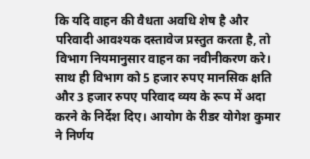कि यदि वाहन की वैधता अवधि शेष है और परिवादी आवश्यक दस्तावेज प्रस्तुत करता है, तो विभाग नियमानुसार वाहन का नवीनीकरण करे। साथ ही विभाग को 5 हजार रुपए मानसिक क्षति और 3 हजार रुपए परिवाद व्यय के रूप में अदा करने के निर्देश दिए। आयोग के रीडर योगेश कुमार ने निर्णय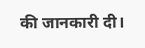की जानकारी दी।